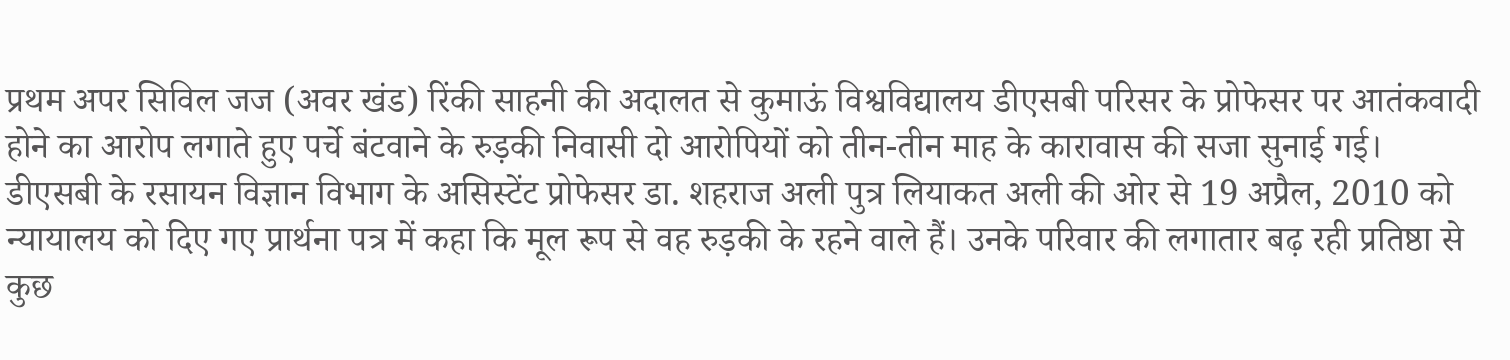प्रथम अपर सिविल जज (अवर खंड) रिंकी साहनी की अदालत से कुमाऊं विश्वविद्यालय डीएसबी परिसर के प्रोफेसर पर आतंकवादी होने का आरोप लगाते हुए पर्चे बंटवाने के रुड़की निवासी दो आरोपियों को तीन-तीन माह के कारावास की सजा सुनाई गई।
डीएसबी के रसायन विज्ञान विभाग के असिस्टेंट प्रोफेसर डा. शहराज अली पुत्र लियाकत अली की ओर से 19 अप्रैल, 2010 को न्यायालय को दिए गए प्रार्थना पत्र में कहा कि मूल रूप से वह रुड़की के रहने वाले हैं। उनके परिवार की लगातार बढ़ रही प्रतिष्ठा से कुछ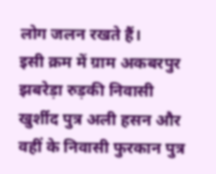लोग जलन रखते हैं।
इसी क्रम में ग्राम अकबरपुर झबरेड़ा रुड़की निवासी खुर्शीद पुत्र अली हसन और वहीं के निवासी फुरकान पुत्र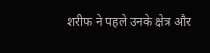शरीफ ने पहले उनके क्षेत्र और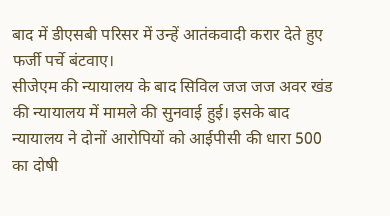बाद में डीएसबी परिसर में उन्हें आतंकवादी करार देते हुए फर्जी पर्चे बंटवाए।
सीजेएम की न्यायालय के बाद सिविल जज जज अवर खंड की न्यायालय में मामले की सुनवाई हुई। इसके बाद न्यायालय ने दोनों आरोपियों को आईपीसी की धारा 500 का दोषी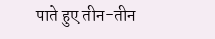पाते हुए तीन-तीन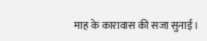माह के कारावास की सजा सुनाई।